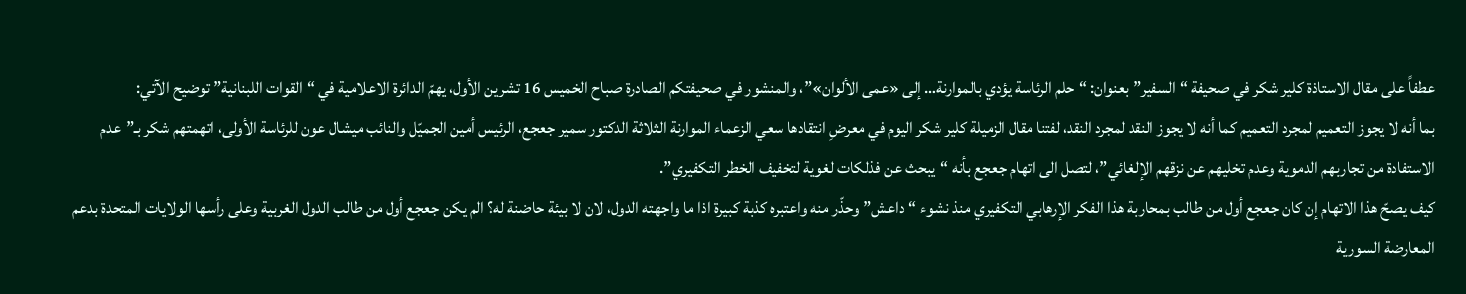عطفاً على مقال الاستاذة كلير شكر في صحيفة “السفير” بعنوان: “حلم الرئاسة يؤدي بالموارنة… إلى «عمى الألوان»”، والمنشور في صحيفتكم الصادرة صباح الخميس 16 تشرين الأول، يهمّ الدائرة الاعلامية في “القوات اللبنانية” توضيح الآتي:
بما أنه لا يجوز التعميم لمجرد التعميم كما أنه لا يجوز النقد لمجرد النقد، لفتنا مقال الزميلة كلير شكر اليوم في معرضِ انتقادها سعي الزعماء الموارنة الثلاثة الدكتور سمير جعجع، الرئيس أمين الجميّل والنائب ميشال عون للرئاسة الأولى، اتهمتهم شكر بـ”عدم الاستفادة من تجاربهم الدموية وعدم تخليهم عن نزقهم الإلغائي”، لتصل الى اتهام جعجع بأنه “يبحث عن فذلكات لغوية لتخفيف الخطر التكفيري”.
كيف يصحّ هذا الاتهام إن كان جعجع أول من طالب بمحاربة هذا الفكر الإرهابي التكفيري منذ نشوء “داعش” وحذّر منه واعتبره كذبة كبيرة اذا ما واجهته الدول، لان لا بيئة حاضنة له؟ الم يكن جعجع أول من طالب الدول الغربية وعلى رأسها الولايات المتحدة بدعم المعارضة السورية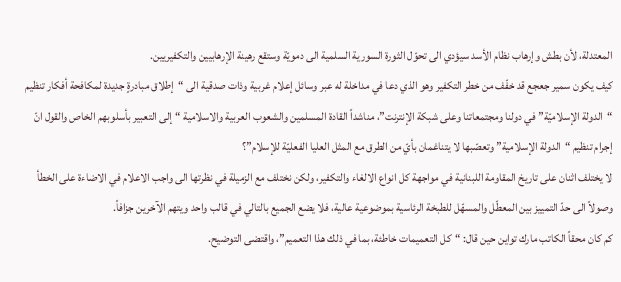المعتدلة، لأن بطش وإرهاب نظام الأسد سيؤدي الى تحوّل الثورة السورية السلمية الى دمويّة وستقع رهينة الإرهابيين والتكفيريين.
كيف يكون سمير جعجع قد خفّف من خطر التكفير وهو الذي دعا في مداخلة له عبر وسائل إعلام غربية وذات صدقية الى “إطلاق مبادرةٍ جديدة لمكافحة أفكار تنظيم “الدولة الإسلاميّة” في دولنا ومجتمعاتنا وعلى شبكة الإنترنت”، مناشداً القادة المسلمين والشعوب العربية والاسلامية “إلى التعبير بأسلوبهم الخاص والقول انّ إجرام تنظيم “الدولة الإسلامية” وتعصّبها لا يتناغمان بأيّ من الطرق مع المثل العليا الفعليّة للإسلام”؟
لا يختلف اثنان على تاريخ المقاومة اللبنانية في مواجهة كل انواع الالغاء والتكفير، ولكن نختلف مع الزميلة في نظرتها الى واجب الاعلام في الاضاءة على الخطأ وصولاً الى حدّ التمييز بين المعطّل والمسهّل للطبخة الرئاسية بموضوعية عالية، فلا يضع الجميع بالتالي في قالب واحد ويتهم الآخرين جزافاً.
كم كان محقاً الكاتب مارك تواين حين قال: “كل التعميمات خاطئة، بما في ذلك هذا التعميم”، واقتضى التوضيح.